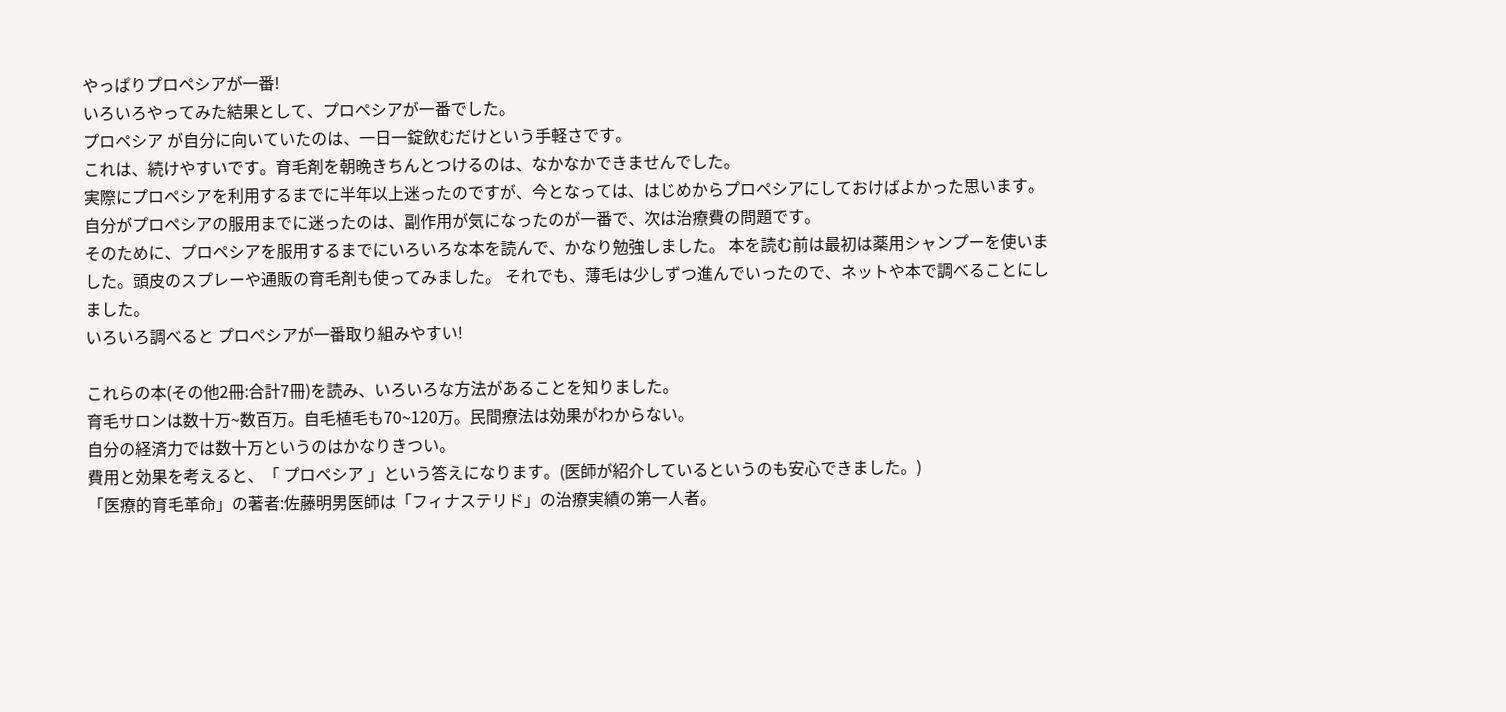やっぱりプロペシアが一番!
いろいろやってみた結果として、プロペシアが一番でした。
プロペシア が自分に向いていたのは、一日一錠飲むだけという手軽さです。
これは、続けやすいです。育毛剤を朝晩きちんとつけるのは、なかなかできませんでした。
実際にプロペシアを利用するまでに半年以上迷ったのですが、今となっては、はじめからプロペシアにしておけばよかった思います。 自分がプロペシアの服用までに迷ったのは、副作用が気になったのが一番で、次は治療費の問題です。
そのために、プロペシアを服用するまでにいろいろな本を読んで、かなり勉強しました。 本を読む前は最初は薬用シャンプーを使いました。頭皮のスプレーや通販の育毛剤も使ってみました。 それでも、薄毛は少しずつ進んでいったので、ネットや本で調べることにしました。
いろいろ調べると プロペシアが一番取り組みやすい!

これらの本(その他2冊:合計7冊)を読み、いろいろな方法があることを知りました。
育毛サロンは数十万~数百万。自毛植毛も70~120万。民間療法は効果がわからない。
自分の経済力では数十万というのはかなりきつい。
費用と効果を考えると、「 プロペシア 」という答えになります。(医師が紹介しているというのも安心できました。)
「医療的育毛革命」の著者:佐藤明男医師は「フィナステリド」の治療実績の第一人者。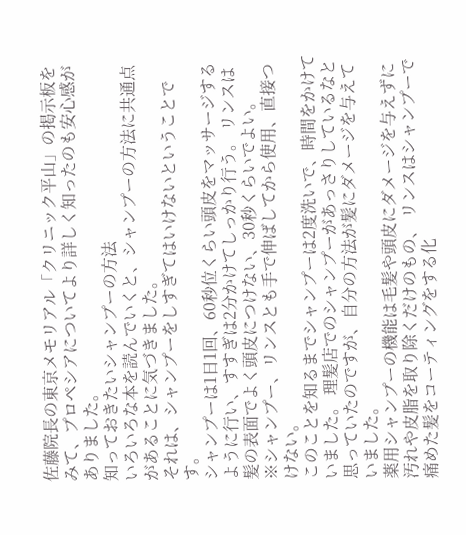佐藤院長の東京メモリアル「クリニック平山」の掲示板をみて、プロペシアについてより詳しく知ったのも安心感がありました。
知っておきたいシャンプーの方法
いろいろな本を読んでいくと、シャンプーの方法に共通点があることに気づきました。
それは、シャンプーをしすぎてはいけないということです。
シャンプーは1日1回、60秒位くらい頭皮をマッサージするように行い、すすぎは2分かけてしっかり行う。 リンスは髪の表面でよく頭皮につけない、30秒くらいでよい。
※シャンプー、リンスとも手で伸ばしてから使用、直接つけない。
このことを知るまでシャンプーは2度洗いで、時間をかけていました。 理髪店でのシャンプーがあっさりしているなと思っていたのですが、自分の方法が髪にダメージを与えていました。
薬用シャンプーの機能は毛髪や頭皮にダメージを与えずに汚れや皮脂を取り除くだけのもの、 リンスはシャンプーで痛めた髪をコーティングをする化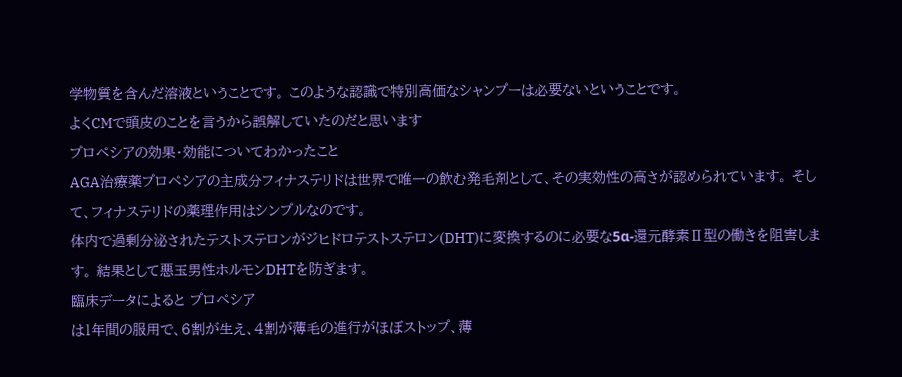学物質を含んだ溶液ということです。 このような認識で特別高価なシャンプーは必要ないということです。
よくCMで頭皮のことを言うから誤解していたのだと思います
プロペシアの効果・効能についてわかったこと
AGA治療薬プロペシアの主成分フィナステリドは世界で唯一の飲む発毛剤として、その実効性の高さが認められています。 そして、フィナステリドの薬理作用はシンプルなのです。
体内で過剰分泌されたテストステロンがジヒドロテストステロン(DHT)に変換するのに必要な5α‐還元酵素Ⅱ型の働きを阻害します。 結果として悪玉男性ホルモンDHTを防ぎます。
臨床データによると プロペシア
は1年間の服用で、6割が生え、4割が薄毛の進行がほぼストップ、薄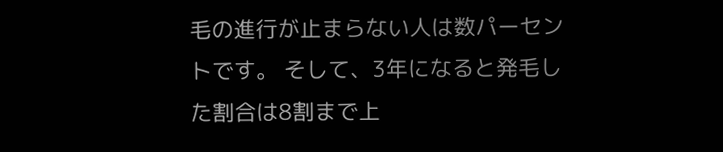毛の進行が止まらない人は数パーセントです。 そして、3年になると発毛した割合は8割まで上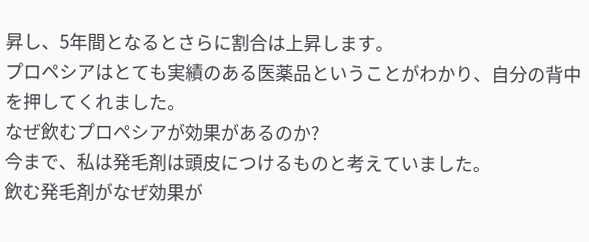昇し、5年間となるとさらに割合は上昇します。
プロペシアはとても実績のある医薬品ということがわかり、自分の背中を押してくれました。
なぜ飲むプロペシアが効果があるのか?
今まで、私は発毛剤は頭皮につけるものと考えていました。
飲む発毛剤がなぜ効果が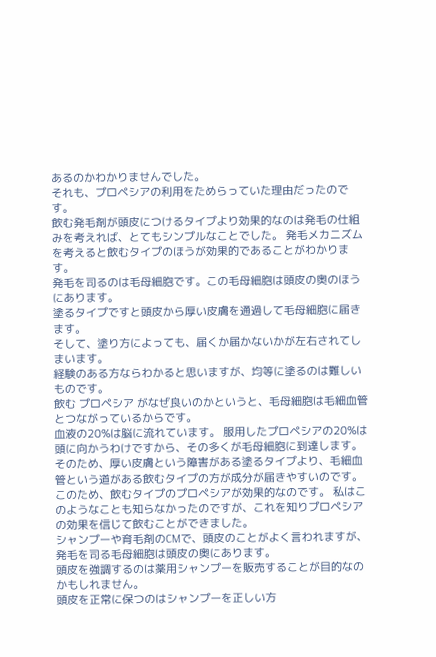あるのかわかりませんでした。
それも、プロペシアの利用をためらっていた理由だったのです。
飲む発毛剤が頭皮につけるタイプより効果的なのは発毛の仕組みを考えれば、とてもシンプルなことでした。 発毛メカニズムを考えると飲むタイプのほうが効果的であることがわかります。
発毛を司るのは毛母細胞です。この毛母細胞は頭皮の奥のほうにあります。
塗るタイプですと頭皮から厚い皮膚を通過して毛母細胞に届きます。
そして、塗り方によっても、届くか届かないかが左右されてしまいます。
経験のある方ならわかると思いますが、均等に塗るのは難しいものです。
飲む プロペシア がなぜ良いのかというと、毛母細胞は毛細血管とつながっているからです。
血液の20%は脳に流れています。 服用したプロペシアの20%は頭に向かうわけですから、その多くが毛母細胞に到達します。 そのため、厚い皮膚という障害がある塗るタイプより、毛細血管という道がある飲むタイプの方が成分が届きやすいのです。
このため、飲むタイプのプロペシアが効果的なのです。 私はこのようなことも知らなかったのですが、これを知りプロペシアの効果を信じて飲むことができました。
シャンプーや育毛剤のCMで、頭皮のことがよく言われますが、発毛を司る毛母細胞は頭皮の奥にあります。
頭皮を強調するのは薬用シャンプーを販売することが目的なのかもしれません。
頭皮を正常に保つのはシャンプーを正しい方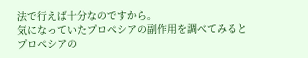法で行えば十分なのですから。
気になっていたプロペシアの副作用を調べてみると
プロペシアの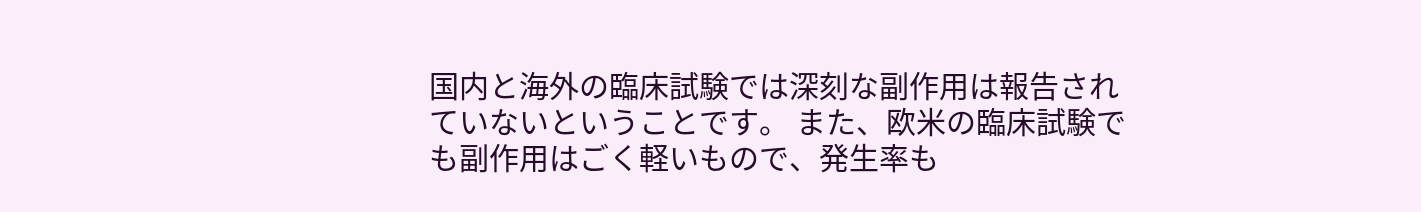国内と海外の臨床試験では深刻な副作用は報告されていないということです。 また、欧米の臨床試験でも副作用はごく軽いもので、発生率も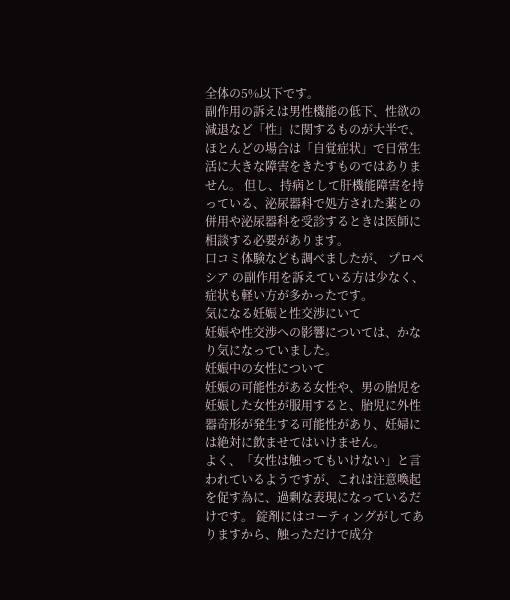全体の5%以下です。
副作用の訴えは男性機能の低下、性欲の減退など「性」に関するものが大半で、ほとんどの場合は「自覚症状」で日常生活に大きな障害をきたすものではありません。 但し、持病として肝機能障害を持っている、泌尿器科で処方された薬との併用や泌尿器科を受診するときは医師に相談する必要があります。
口コミ体験なども調べましたが、 プロペシア の副作用を訴えている方は少なく、症状も軽い方が多かったです。
気になる妊娠と性交渉にいて
妊娠や性交渉への影響については、かなり気になっていました。
妊娠中の女性について
妊娠の可能性がある女性や、男の胎児を妊娠した女性が服用すると、胎児に外性器奇形が発生する可能性があり、妊婦には絶対に飲ませてはいけません。
よく、「女性は触ってもいけない」と言われているようですが、これは注意喚起を促す為に、過剰な表現になっているだけです。 錠剤にはコーティングがしてありますから、触っただけで成分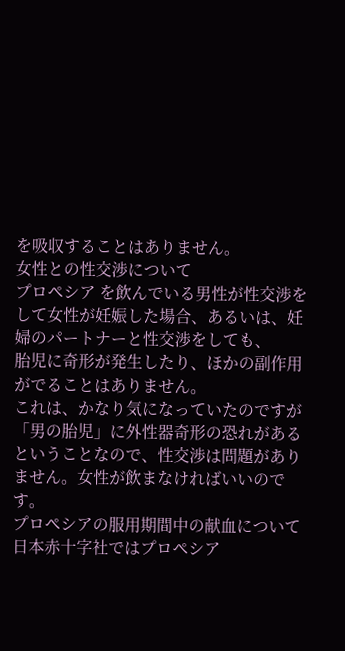を吸収することはありません。
女性との性交渉について
プロペシア を飲んでいる男性が性交渉をして女性が妊娠した場合、あるいは、妊婦のパートナーと性交渉をしても、
胎児に奇形が発生したり、ほかの副作用がでることはありません。
これは、かなり気になっていたのですが「男の胎児」に外性器奇形の恐れがあるということなので、性交渉は問題がありません。女性が飲まなければいいのです。
プロペシアの服用期間中の献血について
日本赤十字社ではプロペシア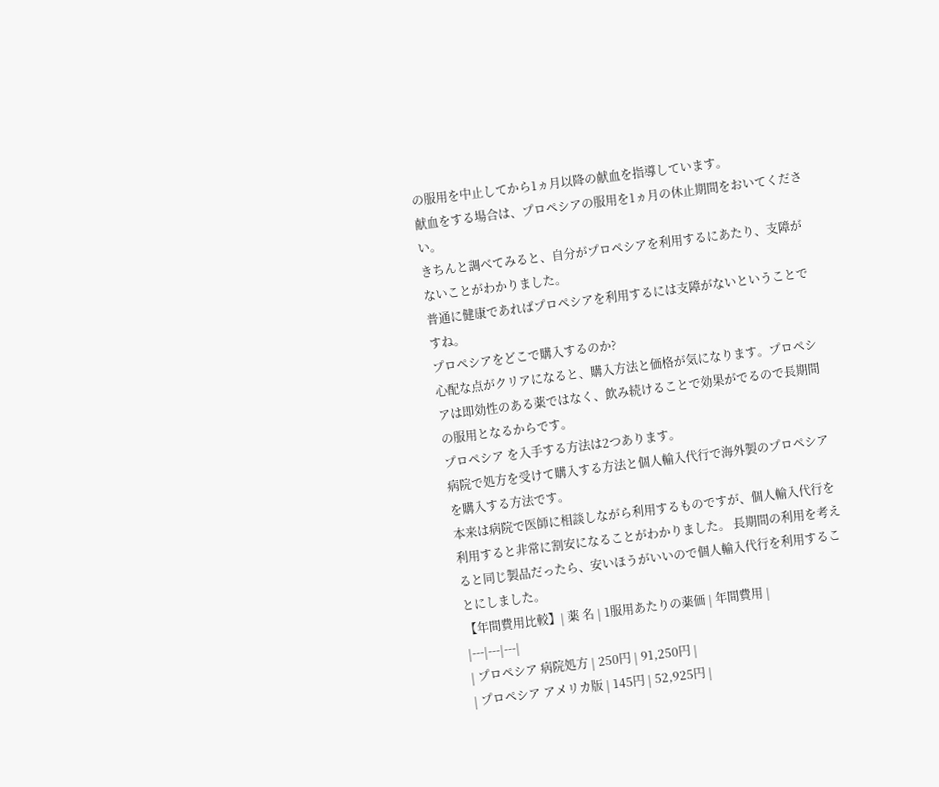の服用を中止してから1ヵ月以降の献血を指導しています。
献血をする場合は、プロペシアの服用を1ヵ月の休止期間をおいてください。
きちんと調べてみると、自分がプロペシアを利用するにあたり、支障がないことがわかりました。
普通に健康であればプロペシアを利用するには支障がないということですね。
プロペシアをどこで購入するのか?
心配な点がクリアになると、購入方法と価格が気になります。プロペシアは即効性のある薬ではなく、飲み続けることで効果がでるので長期間の服用となるからです。
プロペシア を入手する方法は2つあります。
病院で処方を受けて購入する方法と個人輸入代行で海外製のプロペシアを購入する方法です。
本来は病院で医師に相談しながら利用するものですが、個人輸入代行を利用すると非常に割安になることがわかりました。 長期間の利用を考えると同じ製品だったら、安いほうがいいので個人輸入代行を利用することにしました。
【年間費用比較】| 薬 名 | 1服用あたりの薬価 | 年間費用 |
|---|---|---|
| プロペシア 病院処方 | 250円 | 91,250円 |
| プロペシア アメリカ版 | 145円 | 52,925円 |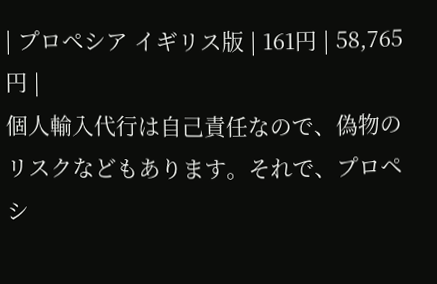| プロペシア イギリス版 | 161円 | 58,765円 |
個人輸入代行は自己責任なので、偽物のリスクなどもあります。それで、プロペシ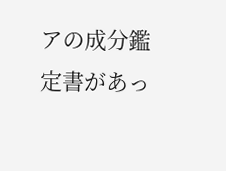アの成分鑑定書があっ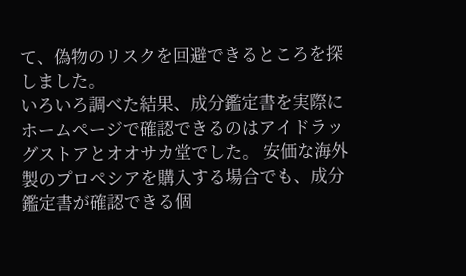て、偽物のリスクを回避できるところを探しました。
いろいろ調べた結果、成分鑑定書を実際にホームページで確認できるのはアイドラッグストアとオオサカ堂でした。 安価な海外製のプロペシアを購入する場合でも、成分鑑定書が確認できる個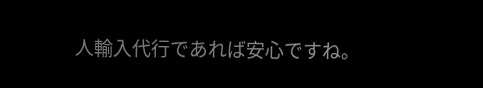人輸入代行であれば安心ですね。